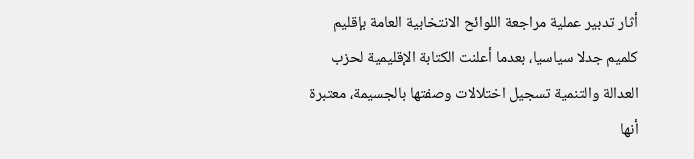أثار تدبير عملية مراجعة اللوائح الانتخابية العامة بإقليم كلميم جدلا سياسيا، بعدما أعلنت الكتابة الإقليمية لحزب العدالة والتنمية تسجيل اختلالات وصفتها بالجسيمة، معتبرة أنها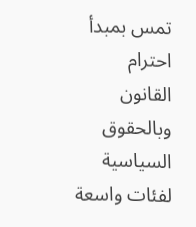تمس بمبدأ احترام القانون وبالحقوق السياسية لفئات واسعة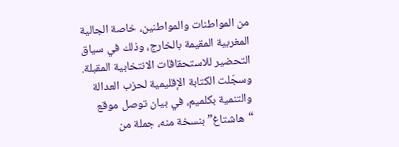من المواطنات والمواطنين، خاصة الجالية المغربية المقيمة بالخارج، وذلك في سياق التحضير للاستحقاقات الانتخابية المقبلة.
وسجّلت الكتابة الإقليمية لحزب العدالة والتنمية بكلميم، في بيان توصل موقع “هاشتاغ” بنسخة منه، جملة من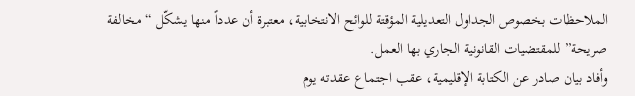الملاحظات بخصوص الجداول التعديلية المؤقتة للوائح الانتخابية، معتبرة أن عدداً منها يشكّل “مخالفة صريحة” للمقتضيات القانونية الجاري بها العمل.
وأفاد بيان صادر عن الكتابة الإقليمية، عقب اجتماع عقدته يوم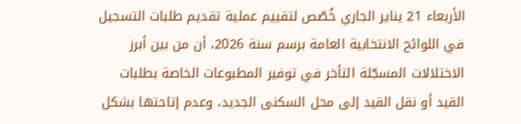الأربعاء 21 يناير الجاري خُصّص لتقييم عملية تقديم طلبات التسجيل في اللوائح الانتخابية العامة برسم سنة 2026، أن من بين أبرز الاختلالات المسجّلة التأخر في توفير المطبوعات الخاصة بطلبات القيد أو نقل القيد إلى محل السكنى الجديد، وعدم إتاحتها بشكل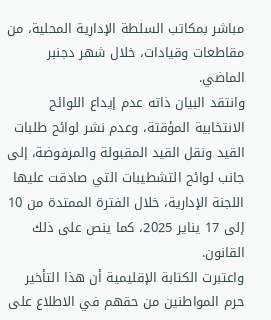مباشر بمكاتب السلطة الإدارية المحلية، من مقاطعات وقيادات، خلال شهر دجنبر الماضي.
وانتقد البيان ذاته عدم إيداع اللوائح الانتخابية المؤقتة، وعدم نشر لوائح طلبات القيد ونقل القيد المقبولة والمرفوضة، إلى جانب لوائح التشطيبات التي صادقت عليها اللجنة الإدارية، خلال الفترة الممتدة من 10 إلى 17 يناير 2025، كما ينص على ذلك القانون.
واعتبرت الكتابة الإقليمية أن هذا التأخير حرم المواطنين من حقهم في الاطلاع على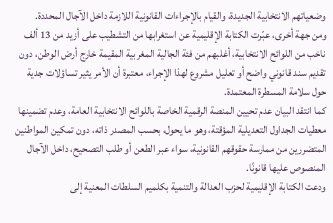وضعياتهم الانتخابية الجديدة، والقيام بالإجراءات القانونية اللازمة داخل الآجال المحددة.
ومن جهة أخرى، عبّرت الكتابة الإقليمية عن استغرابها من التشطيب على أزيد من 13 ألف ناخب من اللوائح الانتخابية، أغلبهم من فئة الجالية المغربية المقيمة خارج أرض الوطن، دون تقديم سند قانوني واضح أو تعليل مشروع لهذا الإجراء، معتبرة أن الأمر يثير تساؤلات جدية حول سلامة المسطرة المعتمدة.
كما انتقد البيان عدم تحيين المنصة الرقمية الخاصة باللوائح الانتخابية العامة، وعدم تضمينها معطيات الجداول التعديلية المؤقتة، وهو ما يحول، بحسب المصدر ذاته، دون تمكين المواطنين المتضررين من ممارسة حقوقهم القانونية، سواء عبر الطعن أو طلب التصحيح، داخل الآجال المنصوص عليها قانونًا.
ودعت الكتابة الإقليمية لحزب العدالة والتنمية بكلميم السلطات المعنية إلى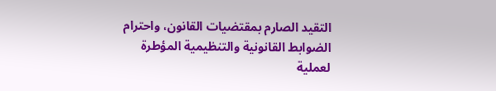التقيد الصارم بمقتضيات القانون، واحترام الضوابط القانونية والتنظيمية المؤطرة لعملية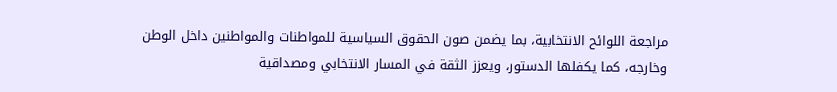مراجعة اللوائح الانتخابية، بما يضمن صون الحقوق السياسية للمواطنات والمواطنين داخل الوطن وخارجه، كما يكفلها الدستور، ويعزز الثقة في المسار الانتخابي ومصداقية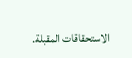الاستحقاقات المقبلة.